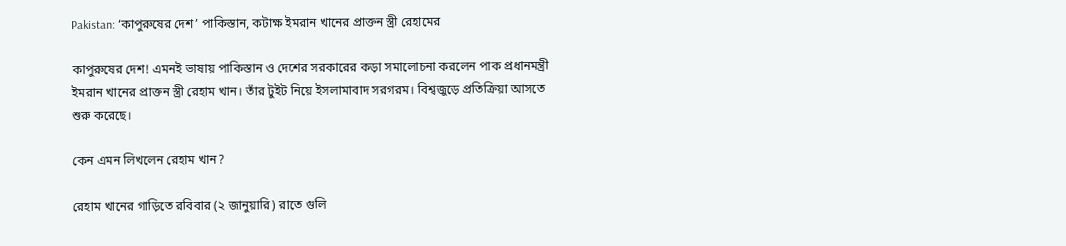Pakistan: ‘কাপুরুষের দেশ’ পাকিস্তান, কটাক্ষ ইমরান খানের প্রাক্তন স্ত্রী রেহামের

কাপুরুষের দেশ! এমনই ভাষায় পাকিস্তান ও দেশের সরকারের কড়া সমালোচনা করলেন পাক প্রধানমন্ত্রী ইমরান খানের প্রাক্তন স্ত্রী রেহাম খান। তাঁর টুইট নিয়ে ইসলামাবাদ সরগরম। বিশ্বজুড়ে প্রতিক্রিয়া আসতে শুরু করেছে।

কেন এমন লিখলেন রেহাম খান?

রেহাম খানের গাড়িতে রবিবার (২ জানুয়ারি) রাতে গুলি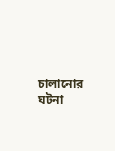চালানোর ঘটনা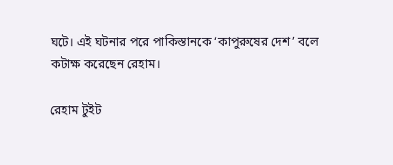ঘটে। এই ঘটনার পরে পাকিস্তানকে ‘কাপুরুষের দেশ’ বলে কটাক্ষ করেছেন রেহাম।

রেহাম টুইট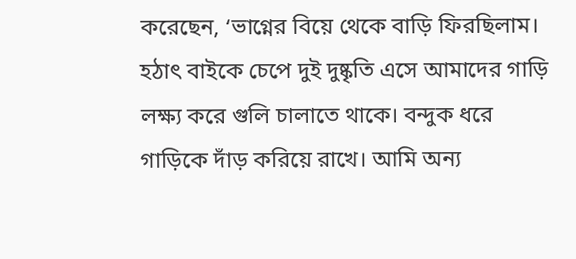করেছেন, ‘ভাগ্নের বিয়ে থেকে বাড়ি ফিরছিলাম। হঠাৎ বাইকে চেপে দুই দুষ্কৃতি এসে আমাদের গাড়ি লক্ষ্য করে গুলি চালাতে থাকে। বন্দুক ধরে গাড়িকে দাঁড় করিয়ে রাখে। আমি অন্য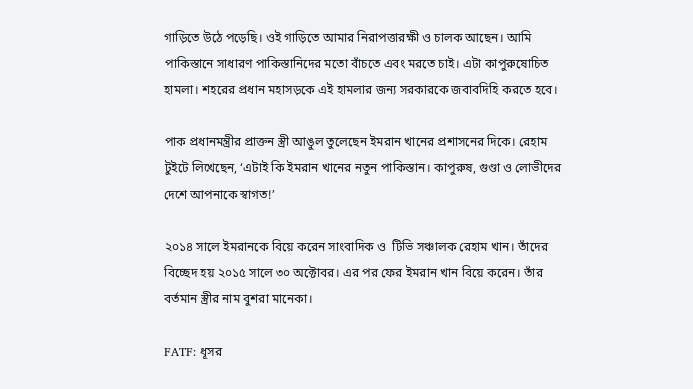গাড়িতে উঠে পড়েছি। ওই গাড়িতে আমার নিরাপত্তারক্ষী ও চালক আছেন। আমি পাকিস্তানে সাধারণ পাকিস্তানিদের মতো বাঁচতে এবং মরতে চাই। এটা কাপুরুষোচিত হামলা। শহরের প্রধান মহাসড়কে এই হামলার জন্য সরকারকে জবাবদিহি করতে হবে।

পাক প্রধানমন্ত্রীর প্রাক্তন স্ত্রী আঙুল তুলেছেন ইমরান খানের প্রশাসনের দিকে। রেহাম টুইটে লিখেছেন, ‘এটাই কি ইমরান খানের নতুন পাকিস্তান। কাপুরুষ, গুণ্ডা ও লোভীদের দেশে আপনাকে স্বাগত!’

২০১৪ সালে ইমরানকে বিয়ে করেন সাংবাদিক ও  টিভি সঞ্চালক রেহাম খান। তাঁদের বিচ্ছেদ হয় ২০১৫ সালে ৩০ অক্টোবর। এর পর ফের ইমরান খান বিয়ে করেন। তাঁর বর্তমান স্ত্রীর নাম বুশরা মানেকা।

FATF: ধূসর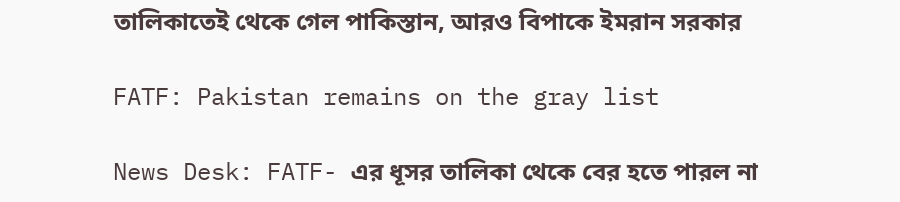তালিকাতেই থেকে গেল পাকিস্তান, আরও বিপাকে ইমরান সরকার

FATF: Pakistan remains on the gray list

News Desk: FATF- এর ধূসর তালিকা থেকে বের হতে পারল না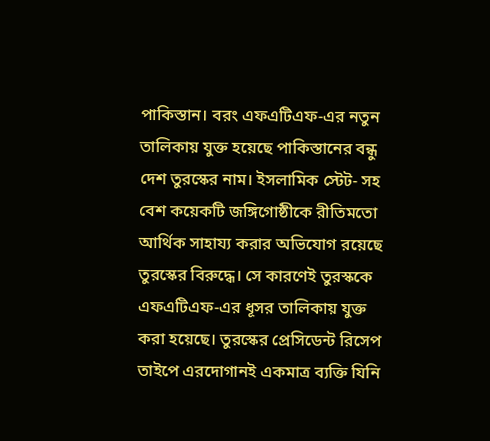পাকিস্তান। বরং এফএটিএফ-এর নতুন তালিকায় যুক্ত হয়েছে পাকিস্তানের বন্ধু দেশ তুরস্কের নাম। ইসলামিক স্টেট- সহ বেশ কয়েকটি জঙ্গিগোষ্ঠীকে রীতিমতো আর্থিক সাহায্য করার অভিযোগ রয়েছে তুরস্কের বিরুদ্ধে। সে কারণেই তুরস্ককে এফএটিএফ-এর ধূসর তালিকায় যুক্ত করা হয়েছে। তুরস্কের প্রেসিডেন্ট রিসেপ তাইপে এরদোগানই একমাত্র ব্যক্তি যিনি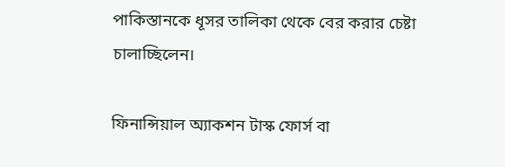পাকিস্তানকে ধূসর তালিকা থেকে বের করার চেষ্টা চালাচ্ছিলেন।

ফিনান্সিয়াল অ্যাকশন টাস্ক ফোর্স বা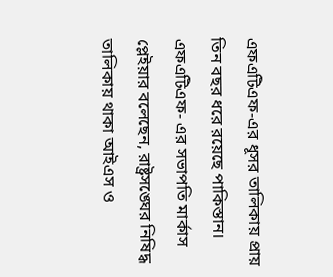এফএটিএফ-এর ধূসর তালিকায় প্রায় তিন বছর ধরে রয়েছে পাকিস্তান। এফএটিএফ- এর সভাপতি মার্কাস প্লেইয়ার বলেছেন, রাষ্ট্রসঙ্ঘের নিষিদ্ধ তালিকায় থাকা আইএস ও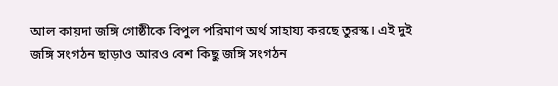আল কায়দা জঙ্গি গোষ্ঠীকে বিপুল পরিমাণ অর্থ সাহায্য করছে তুরস্ক। এই দুই জঙ্গি সংগঠন ছাড়াও আরও বেশ কিছু জঙ্গি সংগঠন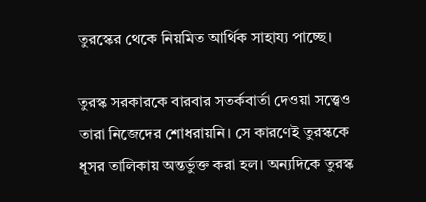তুরস্কের থেকে নিয়মিত আর্থিক সাহায্য পাচ্ছে।

তুরস্ক সরকারকে বারবার সতর্কবার্তা দেওয়া সত্ত্বেও তারা নিজেদের শোধরায়নি। সে কারণেই তুরস্ককে ধূসর তালিকায় অন্তর্ভুক্ত করা হল। অন্যদিকে তুরস্ক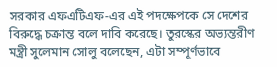সরকার এফএটিএফ-এর এই পদক্ষেপকে সে দেশের বিরুদ্ধে চক্রান্ত বলে দাবি করেছে। তুরস্কের অভ্যন্তরীণ মন্ত্রী সুলেমান সোলু বলেছেন, এটা সম্পূর্ণভাবে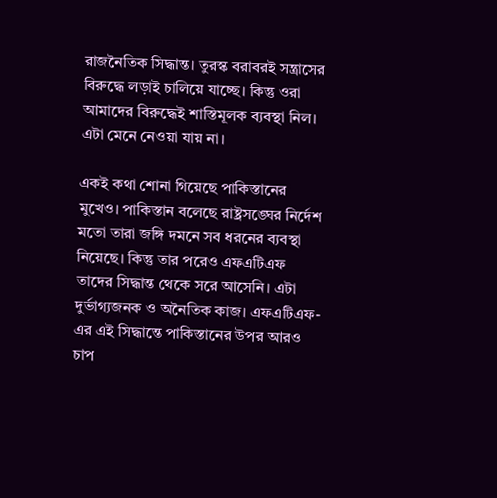রাজনৈতিক সিদ্ধান্ত। তুরস্ক বরাবরই সন্ত্রাসের বিরুদ্ধে লড়াই চালিয়ে যাচ্ছে। কিন্তু ওরা আমাদের বিরুদ্ধেই শাস্তিমূলক ব্যবস্থা নিল। এটা মেনে নেওয়া যায় না।

একই কথা শোনা গিয়েছে পাকিস্তানের মুখেও। পাকিস্তান বলেছে রাষ্ট্রসঙ্ঘের নির্দেশ মতো তারা জঙ্গি দমনে সব ধরনের ব্যবস্থা নিয়েছে। কিন্তু তার পরেও এফএটিএফ তাদের সিদ্ধান্ত থেকে সরে আসেনি। এটা দুর্ভাগ্যজনক ও অনৈতিক কাজ। এফএটিএফ-এর এই সিদ্ধান্তে পাকিস্তানের উপর আরও চাপ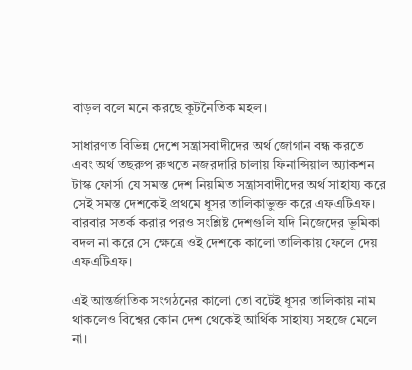বাড়ল বলে মনে করছে কূটনৈতিক মহল।

সাধারণত বিভিন্ন দেশে সন্ত্রাসবাদীদের অর্থ জোগান বন্ধ করতে এবং অর্থ তছরুপ রুখতে নজরদারি চালায় ফিনান্সিয়াল অ্যাকশন টাস্ক ফোর্স৷ যে সমস্ত দেশ নিয়মিত সন্ত্রাসবাদীদের অর্থ সাহায্য করে সেই সমস্ত দেশকেই প্রথমে ধূসর তালিকাভুক্ত করে এফএটিএফ। বারবার সতর্ক করার পরও সংশ্লিষ্ট দেশগুলি যদি নিজেদের ভূমিকা বদল না করে সে ক্ষেত্রে ওই দেশকে কালো তালিকায় ফেলে দেয় এফএটিএফ।

এই আন্তর্জাতিক সংগঠনের কালো তো বটেই ধূসর তালিকায় নাম থাকলেও বিশ্বের কোন দেশ থেকেই আর্থিক সাহায্য সহজে মেলে না।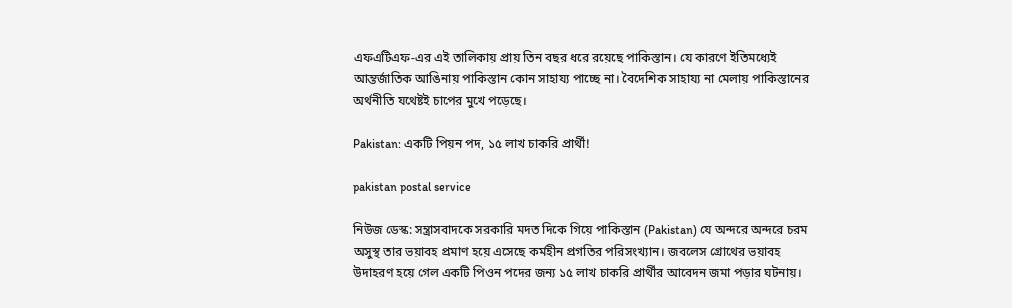এফএটিএফ-এর এই তালিকায় প্রায় তিন বছর ধরে রয়েছে পাকিস্তান। যে কারণে ইতিমধ্যেই আন্তর্জাতিক আঙিনায় পাকিস্তান কোন সাহায্য পাচ্ছে না। বৈদেশিক সাহায্য না মেলায় পাকিস্তানের অর্থনীতি যথেষ্টই চাপের মুখে পড়েছে।

Pakistan: একটি পিয়ন পদ, ১৫ লাখ চাকরি প্রার্থী!

pakistan postal service

নিউজ ডেস্ক: সন্ত্রাসবাদকে সরকারি মদত দিকে গিয়ে পাকিস্তান (Pakistan) যে অন্দরে অন্দরে চরম অসুস্থ তার ভয়াবহ প্রমাণ হয়ে এসেছে কর্মহীন প্রগতির পরিসংখ্যান। জবলেস গ্রোথের ভয়াবহ উদাহরণ হয়ে গেল একটি পিওন পদের জন্য ১৫ লাখ চাকরি প্রার্থীর আবেদন জমা পড়ার ঘটনায়।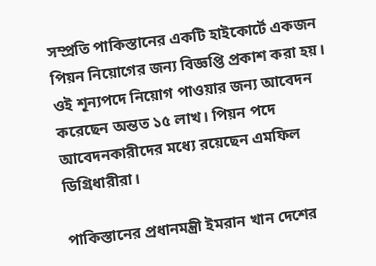সম্প্রতি পাকিস্তানের একটি হাইকোর্টে একজন পিয়ন নিয়োগের জন্য বিজ্ঞপ্তি প্রকাশ করা হয়। ওই শূন্যপদে নিয়োগ পাওয়ার জন্য আবেদন করেছেন অন্তত ১৫ লাখ। পিয়ন পদে আবেদনকারীদের মধ্যে রয়েছেন এমফিল ডিগ্রিধারীরা।

পাকিস্তানের প্রধানমন্ত্রী ইমরান খান দেশের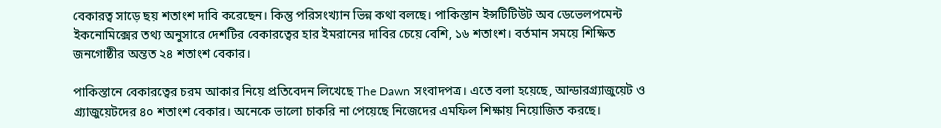বেকারত্ব সাড়ে ছয় শতাংশ দাবি করেছেন। কিন্তু পরিসংখ্যান ভিন্ন কথা বলছে। পাকিস্তান ইন্সটিটিউট অব ডেভেলপমেন্ট ইকনোমিক্সের তথ্য অনুসারে দেশটির বেকারত্বের হার ইমরানের দাবির চেয়ে বেশি, ১৬ শতাংশ। বর্তমান সময়ে শিক্ষিত জনগোষ্ঠীর অন্তত ২৪ শতাংশ বেকার।

পাকিস্তানে বেকারত্বের চরম আকার নিয়ে প্রতিবেদন লিখেছে The Dawn সংবাদপত্র। এতে বলা হয়েছে, আন্ডারগ্র্যাজুয়েট ও গ্র্যাজুয়েটদের ৪০ শতাংশ বেকার। অনেকে ভালো চাকরি না পেয়েছে নিজেদের এমফিল শিক্ষায় নিয়োজিত করছে।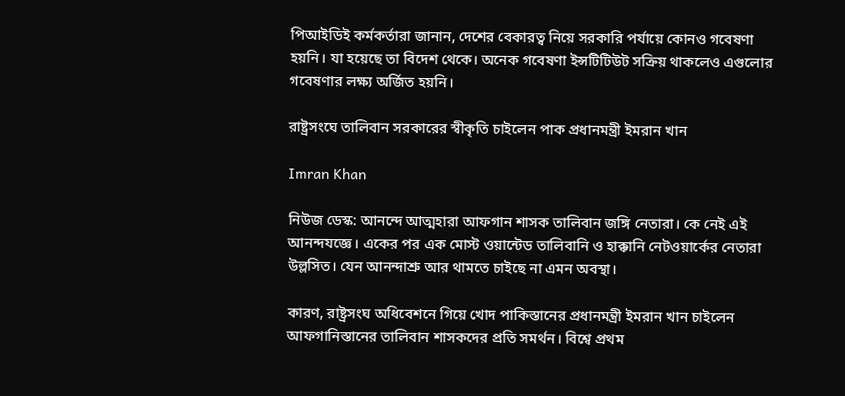পিআইডিই কর্মকর্তারা জানান, দেশের বেকারত্ব নিয়ে সরকারি পর্যায়ে কোনও গবেষণা হয়নি। যা হয়েছে তা বিদেশ থেকে। অনেক গবেষণা ইন্সটিটিউট সক্রিয় থাকলেও এগুলোর গবেষণার লক্ষ্য অর্জিত হয়নি।

রাষ্ট্রসংঘে তালিবান সরকারের স্বীকৃতি চাইলেন পাক প্রধানমন্ত্রী ইমরান খান

Imran Khan

নিউজ ডেস্ক: আনন্দে আত্মহারা আফগান শাসক তালিবান জঙ্গি নেতারা। কে নেই এই আনন্দযজ্ঞে। একের পর এক মোস্ট ওয়ান্টেড তালিবানি ও হাক্কানি নেটওয়ার্কের নেতারা উল্লসিত। যেন আনন্দাশ্রু আর থামতে চাইছে না এমন অবস্থা।

কারণ, রাষ্ট্রসংঘ অধিবেশনে গিয়ে খোদ পাকিস্তানের প্রধানমন্ত্রী ইমরান খান চাইলেন আফগানিস্তানের তালিবান শাসকদের প্রতি সমর্থন। বিশ্বে প্রথম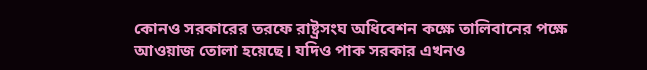কোনও সরকারের তরফে রাষ্ট্রসংঘ অধিবেশন কক্ষে তালিবানের পক্ষে আওয়াজ তোলা হয়েছে। যদিও পাক সরকার এখনও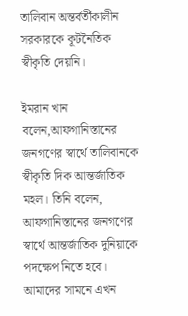তালিবান অন্তর্বর্তীকালীন সরকারকে কূটনৈতিক স্বীকৃতি দেয়নি।

ইমরান খান বলেন,আফগানিস্তানের জনগণের স্বার্থে তালিবানকে স্বীকৃতি দিক আন্তর্জাতিক মহল। তিনি বলেন, আফগানিস্তানের জনগণের স্বার্থে আন্তর্জাতিক দুনিয়াকে পদক্ষেপ নিতে হবে। আমাদের সামনে এখন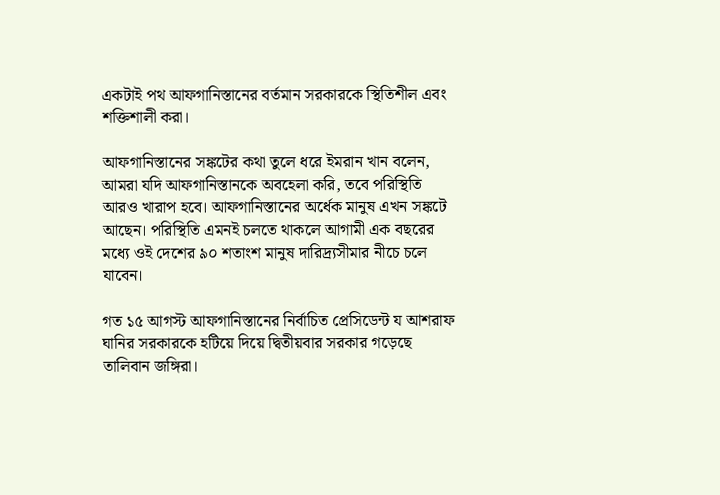একটাই পথ আফগানিস্তানের বর্তমান সরকারকে স্থিতিশীল এবং শক্তিশালী করা।

আফগানিস্তানের সঙ্কটের কথা তুলে ধরে ইমরান খান বলেন, আমরা যদি আফগানিস্তানকে অবহেলা করি, তবে পরিস্থিতি আরও খারাপ হবে। আফগানিস্তানের অর্ধেক মানুষ এখন সঙ্কটে আছেন। পরিস্থিতি এমনই চলতে থাকলে আগামী এক বছরের মধ্যে ওই দেশের ৯০ শতাংশ মানুষ দারিদ্র্যসীমার নীচে চলে যাবেন।

গত ১৫ আগস্ট আফগানিস্তানের নির্বাচিত প্রেসিডেন্ট য আশরাফ ঘানির সরকারকে হটিয়ে দিয়ে দ্বিতীয়বার সরকার গড়েছে তালিবান জঙ্গিরা।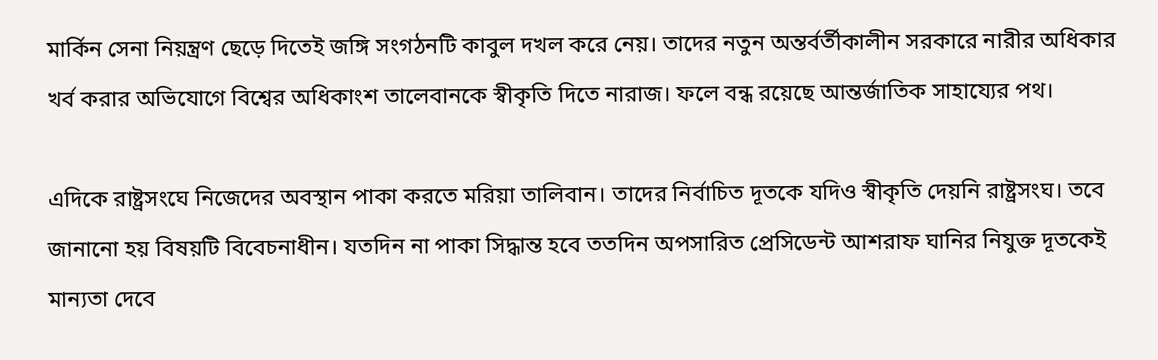মার্কিন সেনা নিয়ন্ত্রণ ছেড়ে দিতেই জঙ্গি সংগঠনটি কাবুল দখল করে নেয়। তাদের নতুন অন্তর্বর্তীকালীন সরকারে নারীর অধিকার খর্ব করার অভিযোগে বিশ্বের অধিকাংশ তালেবানকে স্বীকৃতি দিতে নারাজ। ফলে বন্ধ রয়েছে আন্তর্জাতিক সাহায্যের পথ।

এদিকে রাষ্ট্রসংঘে নিজেদের অবস্থান পাকা করতে মরিয়া তালিবান। তাদের নির্বাচিত দূতকে যদিও স্বীকৃতি দেয়নি রাষ্ট্রসংঘ। তবে জানানো হয় বিষয়টি বিবেচনাধীন। যতদিন না পাকা সিদ্ধান্ত হবে ততদিন অপসারিত প্রেসিডেন্ট আশরাফ ঘানির নিযুক্ত দূতকেই মান্যতা দেবে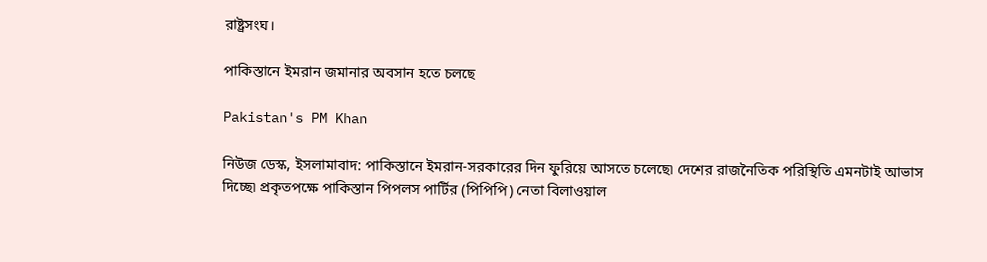রাষ্ট্রসংঘ।

পাকিস্তানে ইমরান জমানার অবসান হতে চলছে

Pakistan's PM Khan

নিউজ ডেস্ক, ইসলামাবাদ: পাকিস্তানে ইমরান-সরকারের দিন ফুরিয়ে আসতে চলেছে৷ দেশের রাজনৈতিক পরিস্থিতি এমনটাই আভাস দিচ্ছে৷ প্রকৃতপক্ষে পাকিস্তান পিপলস পার্টির (পিপিপি) নেতা বিলাওয়াল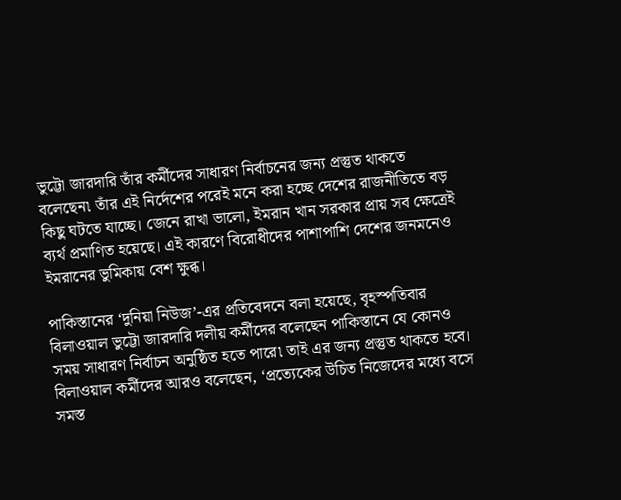ভুট্টো জারদারি তাঁর কর্মীদের সাধারণ নির্বাচনের জন্য প্রস্তুত থাকতে বলেছেন৷ তাঁর এই নির্দেশের পরেই মনে করা হচ্ছে দেশের রাজনীতিতে বড় কিছু ঘটতে যাচ্ছে। জেনে রাখা ভালো, ইমরান খান সরকার প্রায় সব ক্ষেত্রেই ব্যর্থ প্রমাণিত হয়েছে। এই কারণে বিরোধীদের পাশাপাশি দেশের জনমনেও ইমরানের ভুমিকায় বেশ ক্ষুব্ধ।

পাকিস্তানের ‘দুনিয়া নিউজ’-এর প্রতিবেদনে বলা হয়েছে, বৃহস্পতিবার বিলাওয়াল ভুট্টো জারদারি দলীয় কর্মীদের বলেছেন পাকিস্তানে যে কোনও সময় সাধারণ নির্বাচন অনুষ্ঠিত হতে পারে৷ তাই এর জন্য প্রস্তুত থাকতে হবে। বিলাওয়াল কর্মীদের আরও বলেছেন, ‘প্রত্যেকের উচিত নিজেদের মধ্যে বসে সমস্ত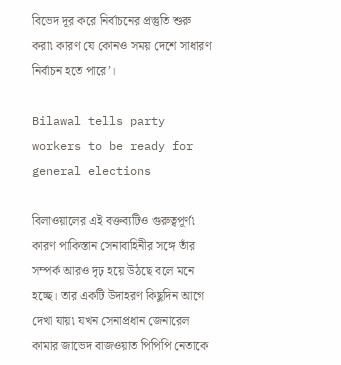বিভেদ দূর করে নির্বাচনের প্রস্তুতি শুরু করা৷ কারণ যে কোনও সময় দেশে সাধারণ নির্বাচন হতে পারে’।

Bilawal tells party workers to be ready for general elections

বিলাওয়ালের এই বক্তব্যটিও গুরুত্বপূর্ণ৷ কারণ পাকিস্তান সেনাবাহিনীর সঙ্গে তাঁর সম্পর্ক আরও দৃঢ় হয়ে উঠছে বলে মনে হচ্ছে। তার একটি উদাহরণ কিছুদিন আগে দেখা যায়৷ যখন সেনাপ্রধান জেনারেল কামার জাভেদ বাজওয়াত পিপিপি নেতাকে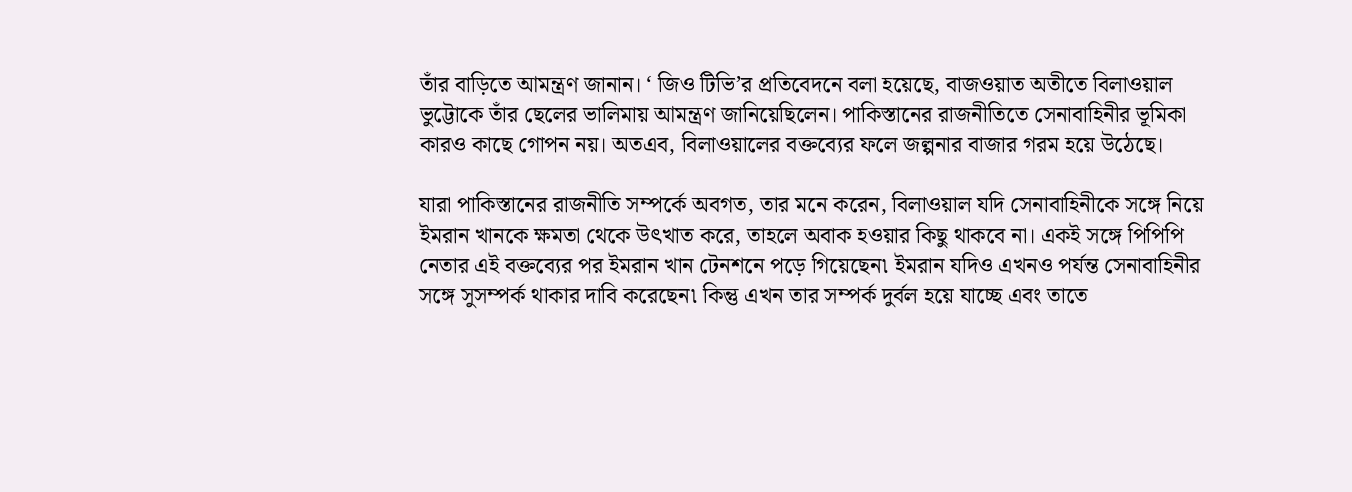তাঁর বাড়িতে আমন্ত্রণ জানান। ‘ জিও টিভি’র প্রতিবেদনে বলা হয়েছে, বাজওয়াত অতীতে বিলাওয়াল ভুট্টোকে তাঁর ছেলের ভালিমায় আমন্ত্রণ জানিয়েছিলেন। পাকিস্তানের রাজনীতিতে সেনাবাহিনীর ভূমিকা কারও কাছে গোপন নয়। অতএব, বিলাওয়ালের বক্তব্যের ফলে জল্পনার বাজার গরম হয়ে উঠেছে।

যারা পাকিস্তানের রাজনীতি সম্পর্কে অবগত, তার মনে করেন, বিলাওয়াল যদি সেনাবাহিনীকে সঙ্গে নিয়ে ইমরান খানকে ক্ষমতা থেকে উৎখাত করে, তাহলে অবাক হওয়ার কিছু থাকবে না। একই সঙ্গে পিপিপি নেতার এই বক্তব্যের পর ইমরান খান টেনশনে পড়ে গিয়েছেন৷ ইমরান যদিও এখনও পর্যন্ত সেনাবাহিনীর সঙ্গে সুসম্পর্ক থাকার দাবি করেছেন৷ কিন্তু এখন তার সম্পর্ক দুর্বল হয়ে যাচ্ছে এবং তাতে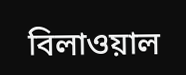বিলাওয়াল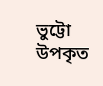ভুট্টো উপকৃত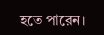হতে পারেন।